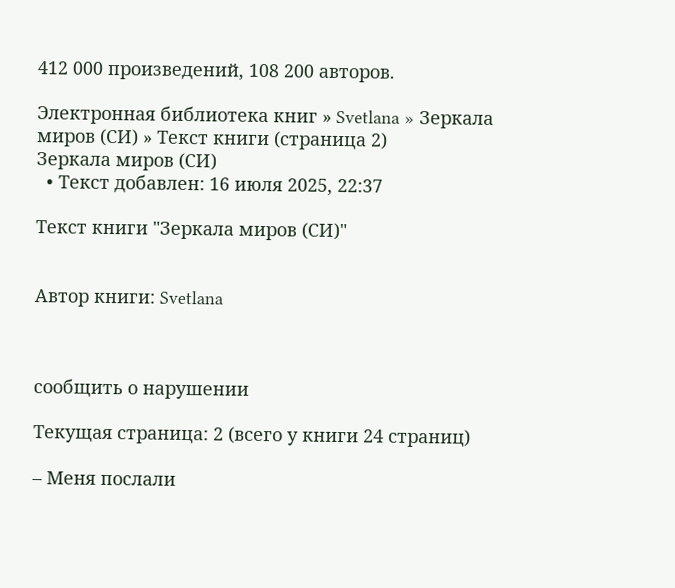412 000 произведений, 108 200 авторов.

Электронная библиотека книг » Svetlana » Зеркала миров (СИ) » Текст книги (страница 2)
Зеркала миров (СИ)
  • Текст добавлен: 16 июля 2025, 22:37

Текст книги "Зеркала миров (СИ)"


Автор книги: Svetlana



сообщить о нарушении

Текущая страница: 2 (всего у книги 24 страниц)

– Меня послали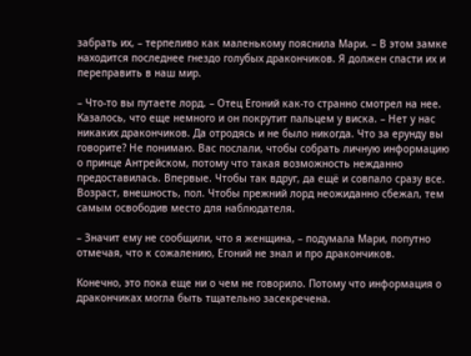забрать их, – терпеливо как маленькому пояснила Мари. – В этом замке находится последнее гнездо голубых дракончиков. Я должен спасти их и переправить в наш мир.

– Что-то вы путаете лорд. – Отец Егоний как-то странно смотрел на нее. Казалось, что еще немного и он покрутит пальцем у виска. – Нет у нас никаких дракончиков. Да отродясь и не было никогда. Что за ерунду вы говорите? Не понимаю. Вас послали, чтобы собрать личную информацию о принце Антрейском, потому что такая возможность нежданно предоставилась. Впервые. Чтобы так вдруг, да ещё и совпало сразу все. Возраст, внешность, пол. Чтобы прежний лорд неожиданно сбежал, тем самым освободив место для наблюдателя.

– Значит ему не сообщили, что я женщина, – подумала Мари, попутно отмечая, что к сожалению, Егоний не знал и про дракончиков.

Конечно, это пока еще ни о чем не говорило. Потому что информация о дракончиках могла быть тщательно засекречена.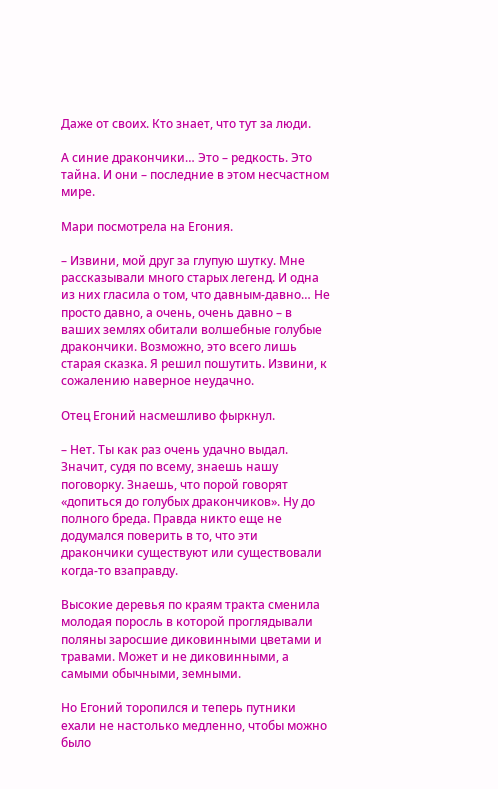Даже от своих. Кто знает, что тут за люди.

А синие дракончики… Это – редкость. Это тайна. И они – последние в этом несчастном мире.

Мари посмотрела на Егония.

– Извини, мой друг за глупую шутку. Мне рассказывали много старых легенд. И одна из них гласила о том, что давным-давно… Не просто давно, а очень, очень давно – в ваших землях обитали волшебные голубые дракончики. Возможно, это всего лишь старая сказка. Я решил пошутить. Извини, к сожалению наверное неудачно.

Отец Егоний насмешливо фыркнул.

– Нет. Ты как раз очень удачно выдал. Значит, судя по всему, знаешь нашу поговорку. Знаешь, что порой говорят «допиться до голубых дракончиков». Ну до полного бреда. Правда никто еще не додумался поверить в то, что эти дракончики существуют или существовали когда-то взаправду.

Высокие деревья по краям тракта сменила молодая поросль в которой проглядывали поляны заросшие диковинными цветами и травами. Может и не диковинными, а самыми обычными, земными.

Но Егоний торопился и теперь путники ехали не настолько медленно, чтобы можно было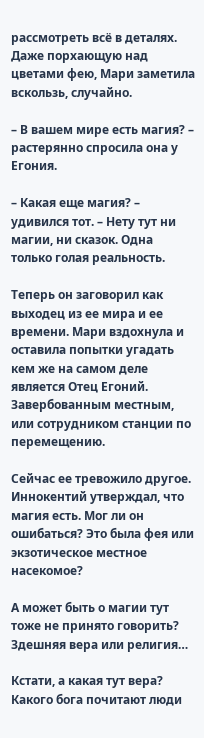рассмотреть всё в деталях. Даже порхающую над цветами фею, Мари заметила вскользь, случайно.

– В вашем мире есть магия? – растерянно спросила она у Егония.

– Какая еще магия? – удивился тот. – Нету тут ни магии, ни сказок. Одна только голая реальность.

Теперь он заговорил как выходец из ее мира и ее времени. Мари вздохнула и оставила попытки угадать кем же на самом деле является Отец Егоний. Завербованным местным, или сотрудником станции по перемещению.

Сейчас ее тревожило другое. Иннокентий утверждал, что магия есть. Мог ли он ошибаться? Это была фея или экзотическое местное насекомое?

А может быть о магии тут тоже не принято говорить? Здешняя вера или религия…

Кстати, а какая тут вера? Какого бога почитают люди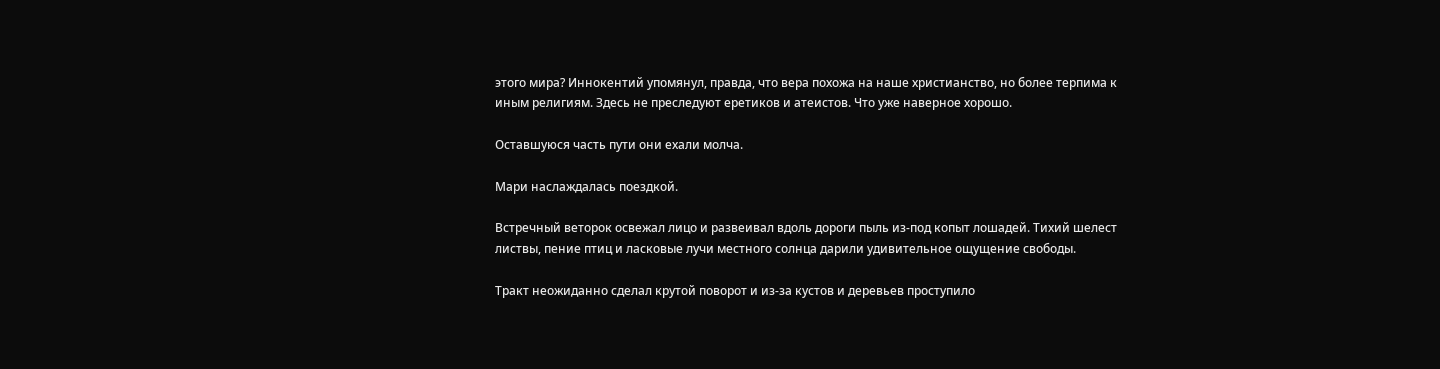этого мира? Иннокентий упомянул, правда, что вера похожа на наше христианство, но более терпима к иным религиям. Здесь не преследуют еретиков и атеистов. Что уже наверное хорошо.

Оставшуюся часть пути они ехали молча.

Мари наслаждалась поездкой.

Встречный веторок освежал лицо и развеивал вдоль дороги пыль из-под копыт лошадей. Тихий шелест листвы, пение птиц и ласковые лучи местного солнца дарили удивительное ощущение свободы.

Тракт неожиданно сделал крутой поворот и из-за кустов и деревьев проступило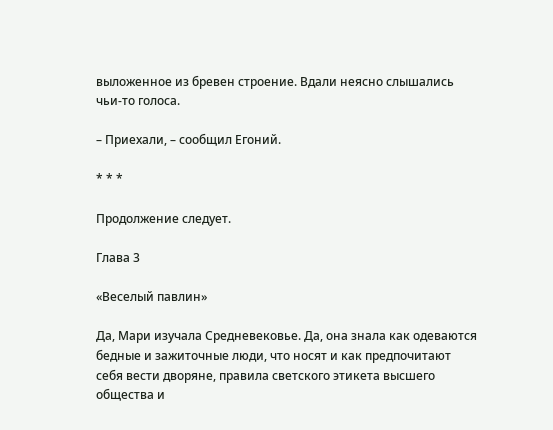выложенное из бревен строение. Вдали неясно слышались чьи-то голоса.

– Приехали, – сообщил Егоний.

* * *

Продолжение следует.

Глава 3

«Веселый павлин»

Да, Мари изучала Средневековье. Да, она знала как одеваются бедные и зажиточные люди, что носят и как предпочитают себя вести дворяне, правила светского этикета высшего общества и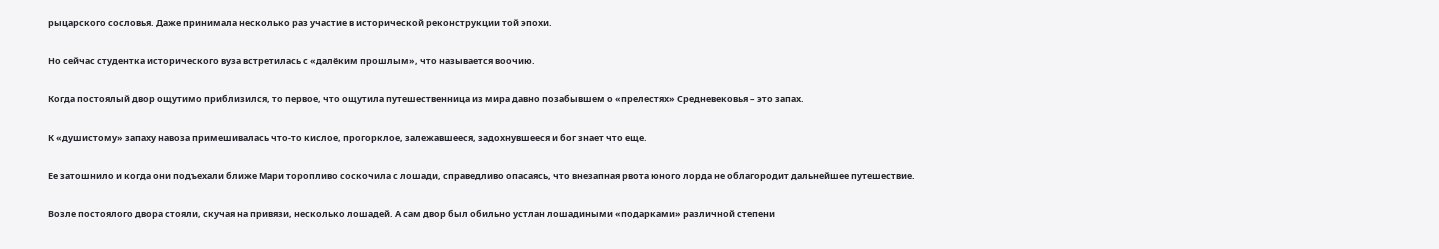рыцарского сословья. Даже принимала несколько раз участие в исторической реконструкции той эпохи.

Но сейчас студентка исторического вуза встретилась с «далёким прошлым», что называется воочию.

Когда постоялый двор ощутимо приблизился, то первое, что ощутила путешественница из мира давно позабывшем о «прелестях» Средневековья – это запах.

К «душистому» запаху навоза примешивалась что-то кислое, прогорклое, залежавшееся, задохнувшееся и бог знает что еще.

Ее затошнило и когда они подъехали ближе Мари торопливо соскочила с лошади, справедливо опасаясь, что внезапная рвота юного лорда не облагородит дальнейшее путешествие.

Возле постоялого двора стояли, скучая на привязи, несколько лошадей. А сам двор был обильно устлан лошадиными «подарками» различной степени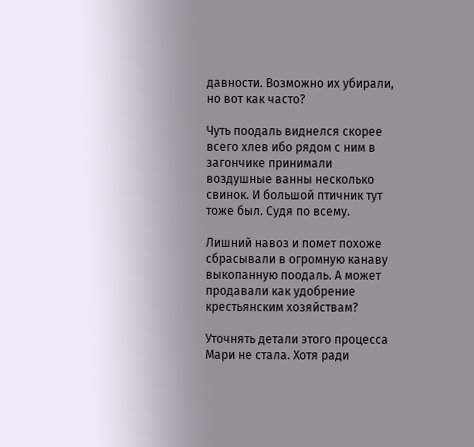давности. Возможно их убирали, но вот как часто?

Чуть поодаль виднелся скорее всего хлев ибо рядом с ним в загончике принимали воздушные ванны несколько свинок. И большой птичник тут тоже был. Судя по всему.

Лишний навоз и помет похоже сбрасывали в огромную канаву выкопанную поодаль. А может продавали как удобрение крестьянским хозяйствам?

Уточнять детали этого процесса Мари не стала. Хотя ради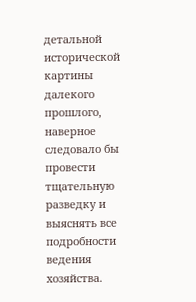детальной исторической картины далекого прошлого, наверное следовало бы провести тщательную разведку и выяснять все подробности ведения хозяйства.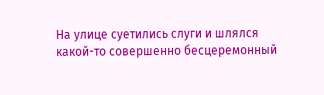На улице суетились слуги и шлялся какой-то совершенно бесцеремонный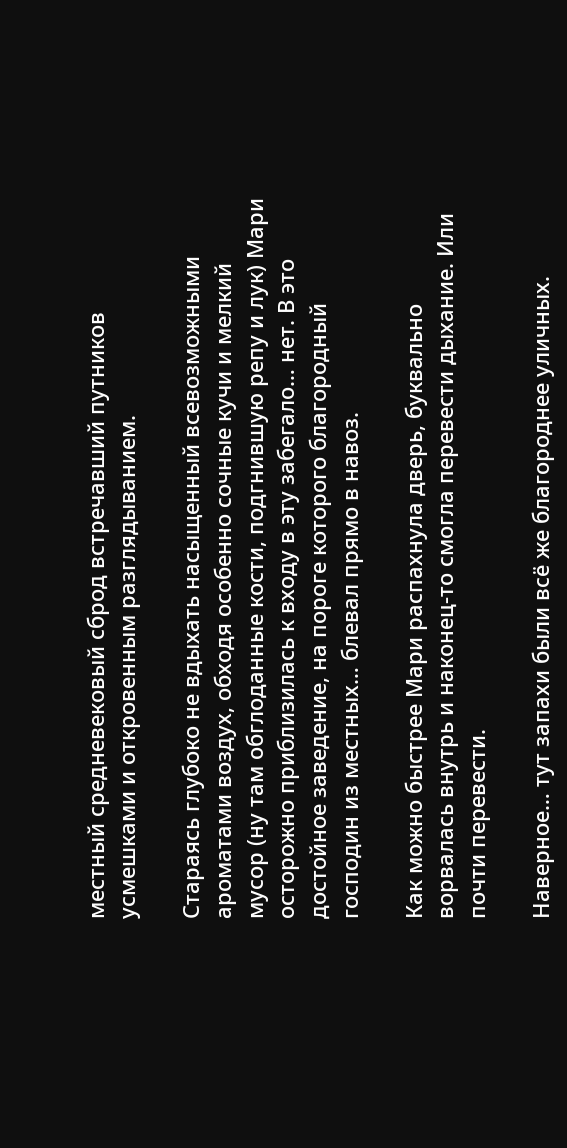местный средневековый сброд встречавший путников усмешками и откровенным разглядыванием.

Стараясь глубоко не вдыхать насыщенный всевозможными ароматами воздух, обходя особенно сочные кучи и мелкий мусор (ну там обглоданные кости, подгнившую репу и лук) Мари осторожно приблизилась к входу в эту забегало… нет. В это достойное заведение, на пороге которого благородный господин из местных… блевал прямо в навоз.

Как можно быстрее Мари распахнула дверь, буквально ворвалась внутрь и наконец-то смогла перевести дыхание. Или почти перевести.

Наверное… тут запахи были всё же благороднее уличных.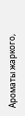Ароматы жаркого,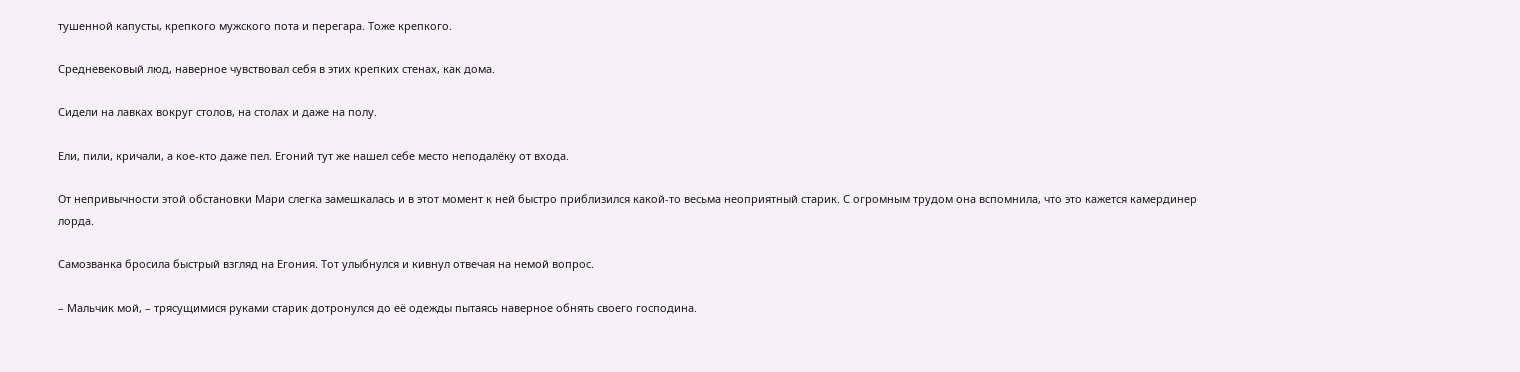тушенной капусты, крепкого мужского пота и перегара. Тоже крепкого.

Средневековый люд, наверное чувствовал себя в этих крепких стенах, как дома.

Сидели на лавках вокруг столов, на столах и даже на полу.

Ели, пили, кричали, а кое-кто даже пел. Егоний тут же нашел себе место неподалёку от входа.

От непривычности этой обстановки Мари слегка замешкалась и в этот момент к ней быстро приблизился какой-то весьма неоприятный старик. С огромным трудом она вспомнила, что это кажется камердинер лорда.

Самозванка бросила быстрый взгляд на Егония. Тот улыбнулся и кивнул отвечая на немой вопрос.

– Мальчик мой, – трясущимися руками старик дотронулся до её одежды пытаясь наверное обнять своего господина.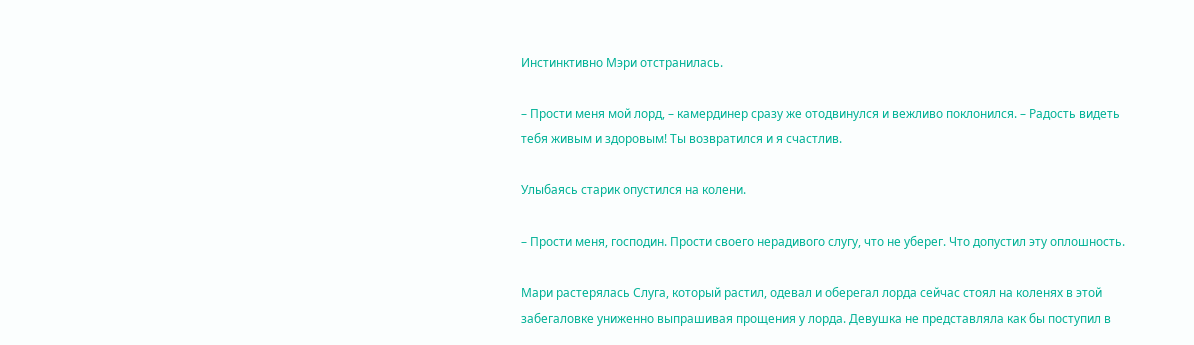Инстинктивно Мэри отстранилась.

– Прости меня мой лорд, – камердинер сразу же отодвинулся и вежливо поклонился. – Радость видеть тебя живым и здоровым! Ты возвратился и я счастлив.

Улыбаясь старик опустился на колени.

– Прости меня, господин. Прости своего нерадивого слугу, что не уберег. Что допустил эту оплошность.

Мари растерялась Слуга, который растил, одевал и оберегал лорда сейчас стоял на коленях в этой забегаловке униженно выпрашивая прощения у лорда. Девушка не представляла как бы поступил в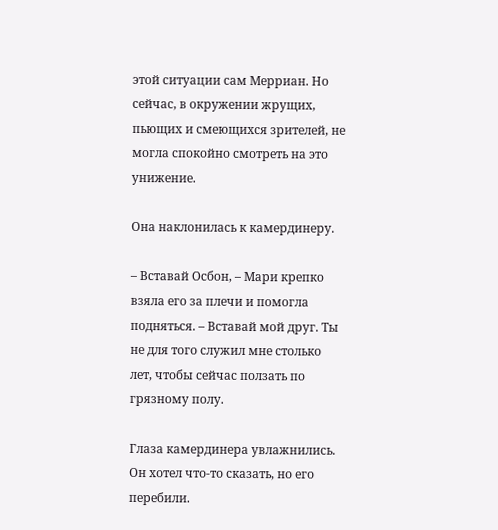этой ситуации сам Мерриан. Но сейчас, в окружении жрущих, пьющих и смеющихся зрителей, не могла спокойно смотреть на это унижение.

Она наклонилась к камердинеру.

– Вставай Осбон, – Мари крепко взяла его за плечи и помогла подняться. – Вставай мой друг. Ты не для того служил мне столько лет, чтобы сейчас ползать по грязному полу.

Глаза камердинера увлажнились. Он хотел что-то сказать, но его перебили.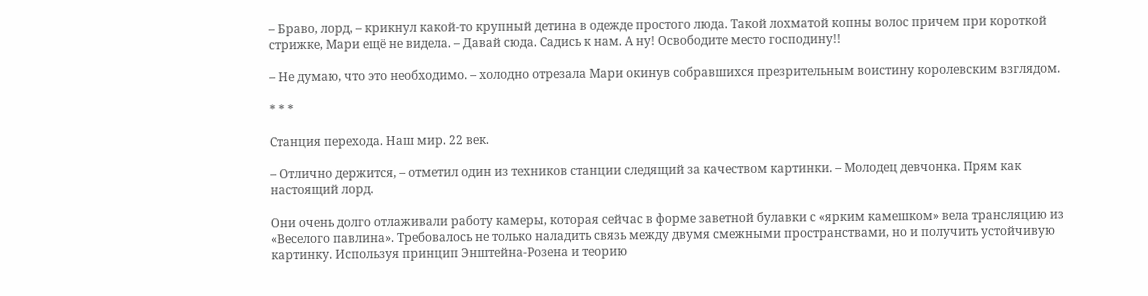– Браво, лорд, – крикнул какой-то крупный детина в одежде простого люда. Такой лохматой копны волос причем при короткой стрижке, Мари ещё не видела. – Давай сюда. Садись к нам. А ну! Освободите место господину!!

– Не думаю, что это необходимо. – холодно отрезала Мари окинув собравшихся презрительным воистину королевским взглядом.

* * *

Станция перехода. Наш мир. 22 век.

– Отлично держится, – отметил один из техников станции следящий за качеством картинки. – Молодец девчонка. Прям как настоящий лорд.

Они очень долго отлаживали работу камеры, которая сейчас в форме заветной булавки с «ярким камешком» вела трансляцию из «Веселого павлина». Требовалось не только наладить связь между двумя смежными пространствами, но и получить устойчивую картинку. Используя принцип Энштейна-Розена и теорию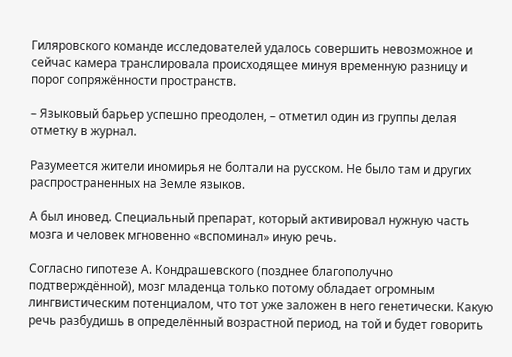Гиляровского команде исследователей удалось совершить невозможное и сейчас камера транслировала происходящее минуя временную разницу и порог сопряжённости пространств.

– Языковый барьер успешно преодолен, – отметил один из группы делая отметку в журнал.

Разумеется жители иномирья не болтали на русском. Не было там и других распространенных на Земле языков.

А был иновед. Специальный препарат, который активировал нужную часть мозга и человек мгновенно «вспоминал» иную речь.

Согласно гипотезе А. Кондрашевского (позднее благополучно подтверждённой), мозг младенца только потому обладает огромным лингвистическим потенциалом, что тот уже заложен в него генетически. Какую речь разбудишь в определённый возрастной период, на той и будет говорить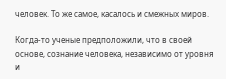человек. То же самое, касалось и смежных миров.

Когда-то ученые предположили, что в своей основе, сознание человека, независимо от уровня и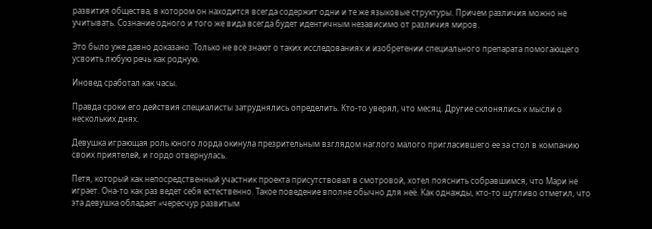развития общества, в котором он находится всегда содержит одни и те же языковые структуры. Причем различия можно не учитывать. Сознание одного и того же вида всегда будет идентичным независимо от различия миров.

Это было уже давно доказано. Только не все знают о таких исследованиях и изобретении специального препарата помогающего усвоить любую речь как родную.

Иновед сработал как часы.

Правда сроки его действия специалисты затруднялись определить. Кто-то уверял, что месяц. Другие склонялись к мысли о нескольких днях.

Девушка играющая роль юного лорда окинула презрительным взглядом наглого малого пригласившего ее за стол в компанию своих приятелей, и гордо отвернулась.

Петя, который как непосредственный участник проекта присутствовал в смотровой, хотел пояснить собравшимся, что Мари не играет. Она-то как раз ведет себя естественно. Такое поведение вполне обычно для неё. Как однажды, кто-то шутливо отметил, что эта девушка обладает «чересчур развитым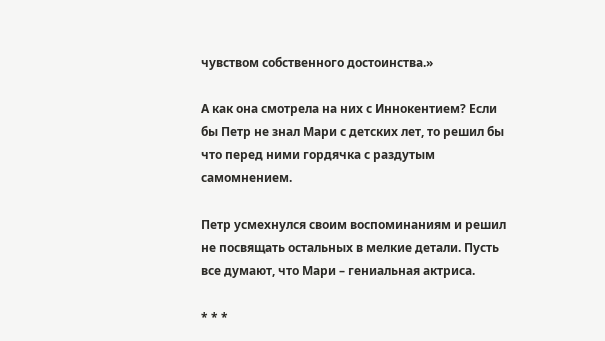чувством собственного достоинства.»

А как она смотрела на них с Иннокентием? Если бы Петр не знал Мари с детских лет, то решил бы что перед ними гордячка с раздутым самомнением.

Петр усмехнулся своим воспоминаниям и решил не посвящать остальных в мелкие детали. Пусть все думают, что Мари – гениальная актриса.

* * *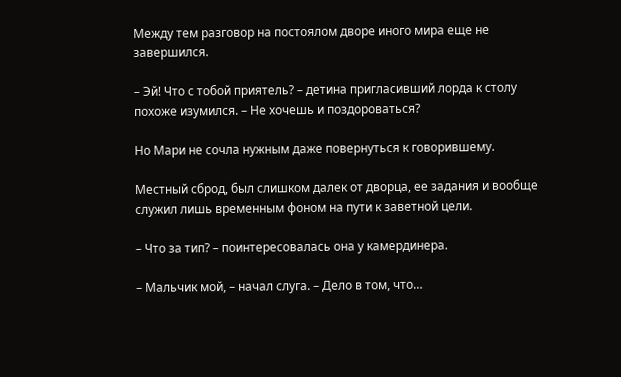Между тем разговор на постоялом дворе иного мира еще не завершился.

– Эй! Что с тобой приятель? – детина пригласивший лорда к столу похоже изумился. – Не хочешь и поздороваться?

Но Мари не сочла нужным даже повернуться к говорившему.

Местный сброд, был слишком далек от дворца, ее задания и вообще служил лишь временным фоном на пути к заветной цели.

– Что за тип? – поинтересовалась она у камердинера.

– Мальчик мой, – начал слуга. – Дело в том, что…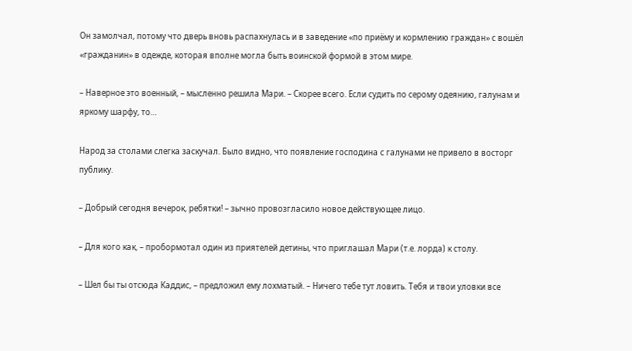Он замолчал, потому что дверь вновь распахнулась и в заведение «по приёму и кормлению граждан» с вошёл «гражданин» в одежде, которая вполне могла быть воинской формой в этом мире.

– Наверное это военный, – мысленно решила Мари. – Скорее всего. Если судить по серому одеянию, галунам и яркому шарфу, то…

Народ за столами слегка заскучал. Было видно, что появление господина с галунами не привело в восторг публику.

– Добрый сегодня вечерок, ребятки! – зычно провозгласило новое действующее лицо.

– Для кого как, – пробормотал один из приятелей детины, что приглашал Мари (т.е. лорда) к столу.

– Шел бы ты отсюда Каддис, – предложил ему лохматый. – Ничего тебе тут ловить. Тебя и твои уловки все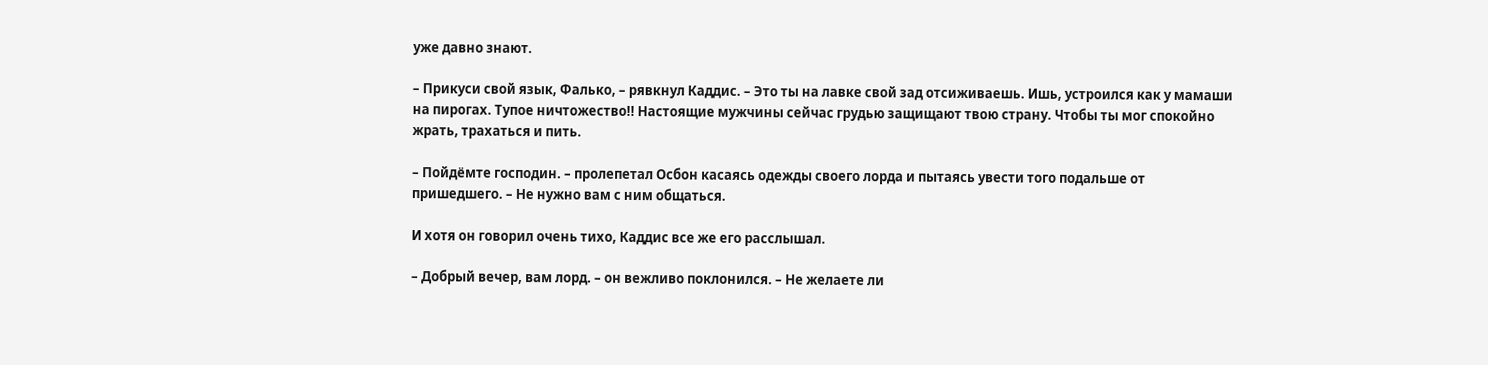уже давно знают.

– Прикуси свой язык, Фалько, – рявкнул Каддис. – Это ты на лавке свой зад отсиживаешь. Ишь, устроился как у мамаши на пирогах. Тупое ничтожество!! Настоящие мужчины сейчас грудью защищают твою страну. Чтобы ты мог спокойно жрать, трахаться и пить.

– Пойдёмте господин. – пролепетал Осбон касаясь одежды своего лорда и пытаясь увести того подальше от пришедшего. – Не нужно вам с ним общаться.

И хотя он говорил очень тихо, Каддис все же его расслышал.

– Добрый вечер, вам лорд. – он вежливо поклонился. – Не желаете ли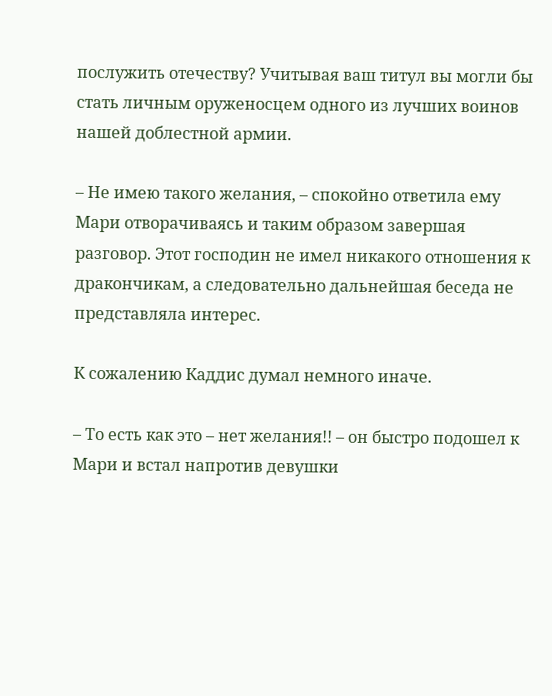послужить отечеству? Учитывая ваш титул вы могли бы стать личным оруженосцем одного из лучших воинов нашей доблестной армии.

– Не имею такого желания, – спокойно ответила ему Мари отворачиваясь и таким образом завершая разговор. Этот господин не имел никакого отношения к дракончикам, а следовательно дальнейшая беседа не представляла интерес.

К сожалению Каддис думал немного иначе.

– То есть как это – нет желания!! – он быстро подошел к Мари и встал напротив девушки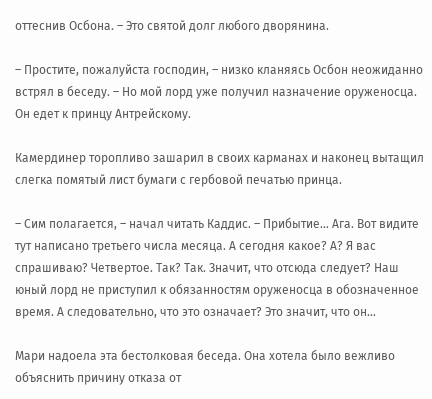оттеснив Осбона. – Это святой долг любого дворянина.

– Простите, пожалуйста господин, – низко кланяясь Осбон неожиданно встрял в беседу. – Но мой лорд уже получил назначение оруженосца. Он едет к принцу Антрейскому.

Камердинер торопливо зашарил в своих карманах и наконец вытащил слегка помятый лист бумаги с гербовой печатью принца.

– Сим полагается, – начал читать Каддис. – Прибытие… Ага. Вот видите тут написано третьего числа месяца. А сегодня какое? А? Я вас спрашиваю? Четвертое. Так? Так. Значит, что отсюда следует? Наш юный лорд не приступил к обязанностям оруженосца в обозначенное время. А следовательно, что это означает? Это значит, что он…

Мари надоела эта бестолковая беседа. Она хотела было вежливо объяснить причину отказа от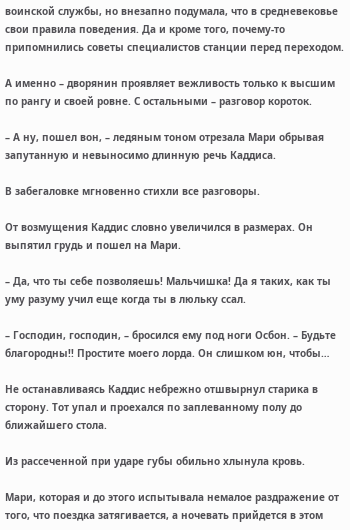воинской службы, но внезапно подумала, что в средневековье свои правила поведения. Да и кроме того, почему-то припомнились советы специалистов станции перед переходом.

А именно – дворянин проявляет вежливость только к высшим по рангу и своей ровне. С остальными – разговор короток.

– А ну, пошел вон, – ледяным тоном отрезала Мари обрывая запутанную и невыносимо длинную речь Каддиса.

В забегаловке мгновенно стихли все разговоры.

От возмущения Каддис словно увеличился в размерах. Он выпятил грудь и пошел на Мари.

– Да, что ты себе позволяешь! Мальчишка! Да я таких, как ты уму разуму учил еще когда ты в люльку ссал.

– Господин, господин, – бросился ему под ноги Осбон. – Будьте благородны!! Простите моего лорда. Он слишком юн, чтобы…

Не останавливаясь Каддис небрежно отшвырнул старика в сторону. Тот упал и проехался по заплеванному полу до ближайшего стола.

Из рассеченной при ударе губы обильно хлынула кровь.

Мари, которая и до этого испытывала немалое раздражение от того, что поездка затягивается, а ночевать прийдется в этом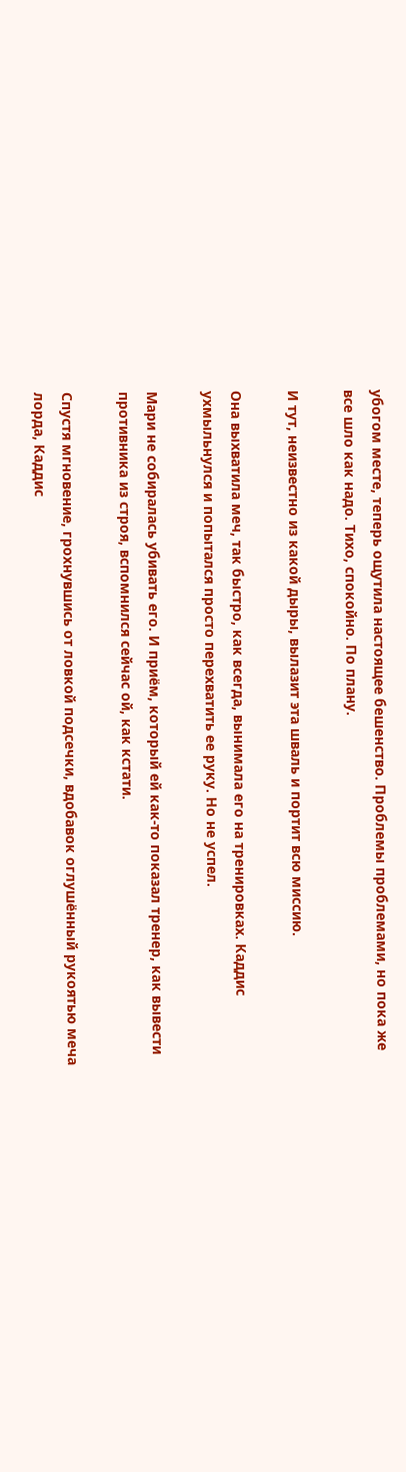убогом месте, теперь ощутила настоящее бешенство. Проблемы проблемами, но пока же все шло как надо. Тихо, спокойно. По плану.

И тут, неизвестно из какой дыры, вылазит эта шваль и портит всю миссию.

Она выхватила меч, так быстро, как всегда, вынимала его на тренировках. Каддис ухмыльнулся и попытался просто перехватить ее руку. Но не успел.

Мари не собиралась убивать его. И приём, который ей как-то показал тренер, как вывести противника из строя, вспомнился сейчас ой, как кстати.

Спустя мгновение, грохнувшись от ловкой подсечки, вдобавок оглушённый рукоятью меча лорда, Каддис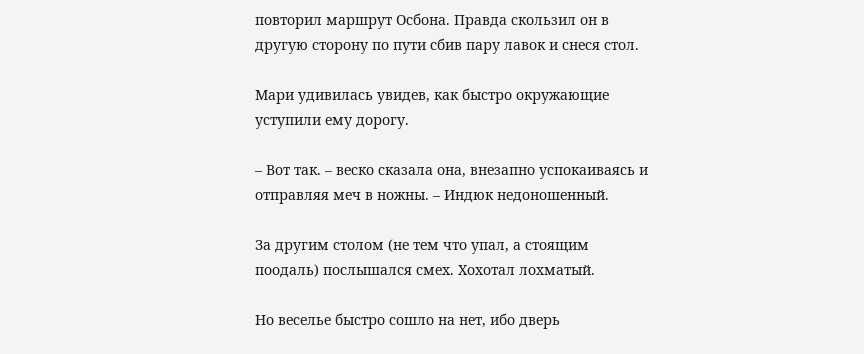повторил маршрут Осбона. Правда скользил он в другую сторону по пути сбив пару лавок и снеся стол.

Мари удивилась увидев, как быстро окружающие уступили ему дорогу.

– Вот так. – веско сказала она, внезапно успокаиваясь и отправляя меч в ножны. – Индюк недоношенный.

За другим столом (не тем что упал, а стоящим поодаль) послышался смех. Хохотал лохматый.

Но веселье быстро сошло на нет, ибо дверь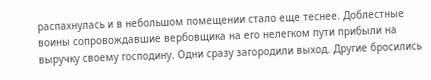распахнулась и в небольшом помещении стало еще теснее. Доблестные воины сопровождавшие вербовщика на его нелегком пути прибыли на выручку своему господину. Одни сразу загородили выход. Другие бросились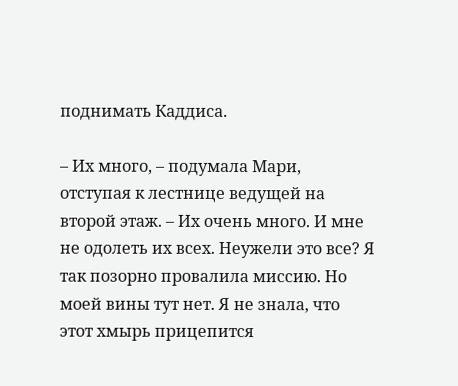поднимать Каддиса.

– Их много, – подумала Мари, отступая к лестнице ведущей на второй этаж. – Их очень много. И мне не одолеть их всех. Неужели это все? Я так позорно провалила миссию. Но моей вины тут нет. Я не знала, что этот хмырь прицепится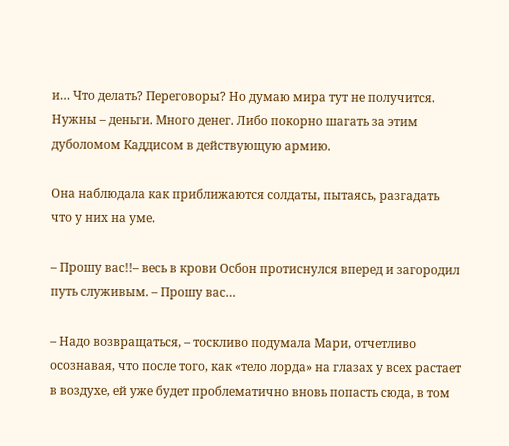и… Что делать? Переговоры? Но думаю мира тут не получится. Нужны – деньги. Много денег. Либо покорно шагать за этим дуболомом Каддисом в действующую армию.

Она наблюдала как приближаются солдаты, пытаясь, разгадать что у них на уме.

– Прошу вас!!– весь в крови Осбон протиснулся вперед и загородил путь служивым. – Прошу вас…

– Надо возвращаться, – тоскливо подумала Мари, отчетливо осознавая, что после того, как «тело лорда» на глазах у всех растает в воздухе, ей уже будет проблематично вновь попасть сюда, в том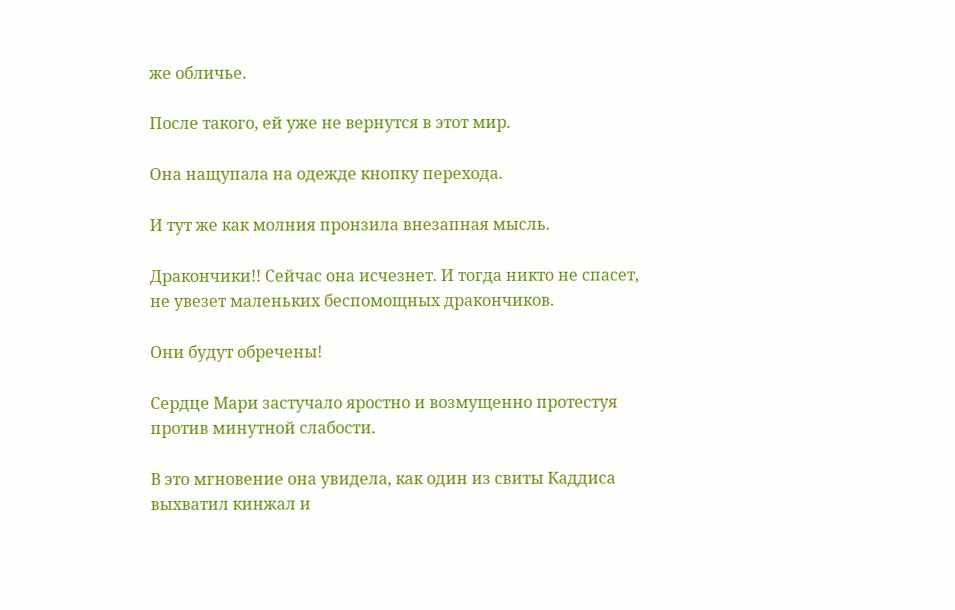же обличье.

После такого, ей уже не вернутся в этот мир.

Она нащупала на одежде кнопку перехода.

И тут же как молния пронзила внезапная мысль.

Дракончики!! Сейчас она исчезнет. И тогда никто не спасет, не увезет маленьких беспомощных дракончиков.

Они будут обречены!

Сердце Мари застучало яростно и возмущенно протестуя против минутной слабости.

В это мгновение она увидела, как один из свиты Каддиса выхватил кинжал и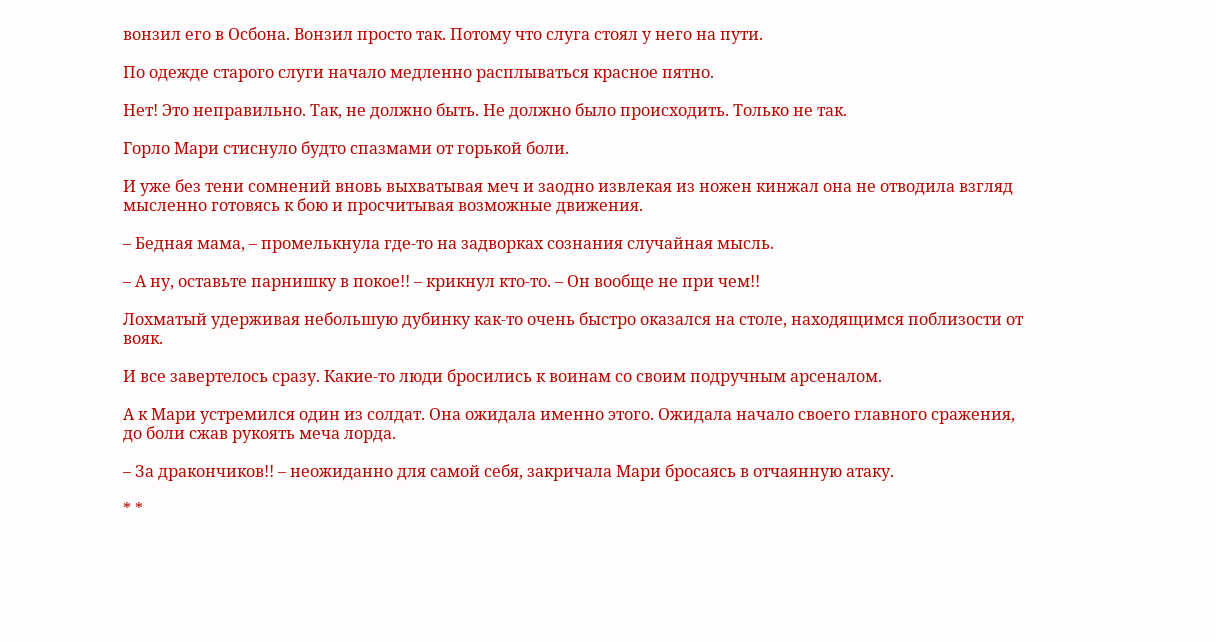вонзил его в Осбона. Вонзил просто так. Потому что слуга стоял у него на пути.

По одежде старого слуги начало медленно расплываться красное пятно.

Нет! Это неправильно. Так, не должно быть. Не должно было происходить. Только не так.

Горло Мари стиснуло будто спазмами от горькой боли.

И уже без тени сомнений вновь выхватывая меч и заодно извлекая из ножен кинжал она не отводила взгляд мысленно готовясь к бою и просчитывая возможные движения.

– Бедная мама, – промелькнула где-то на задворках сознания случайная мысль.

– А ну, оставьте парнишку в покое!! – крикнул кто-то. – Он вообще не при чем!!

Лохматый удерживая небольшую дубинку как-то очень быстро оказался на столе, находящимся поблизости от вояк.

И все завертелось сразу. Какие-то люди бросились к воинам со своим подручным арсеналом.

А к Мари устремился один из солдат. Она ожидала именно этого. Ожидала начало своего главного сражения, до боли сжав рукоять меча лорда.

– За дракончиков!! – неожиданно для самой себя, закричала Мари бросаясь в отчаянную атаку.

* *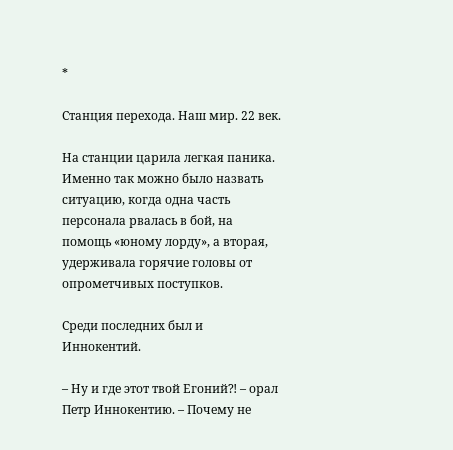*

Станция перехода. Наш мир. 22 век.

На станции царила легкая паника. Именно так можно было назвать ситуацию, когда одна часть персонала рвалась в бой, на помощь «юному лорду», а вторая, удерживала горячие головы от опрометчивых поступков.

Среди последних был и Иннокентий.

– Ну и где этот твой Егоний⁈ – орал Петр Иннокентию. – Почему не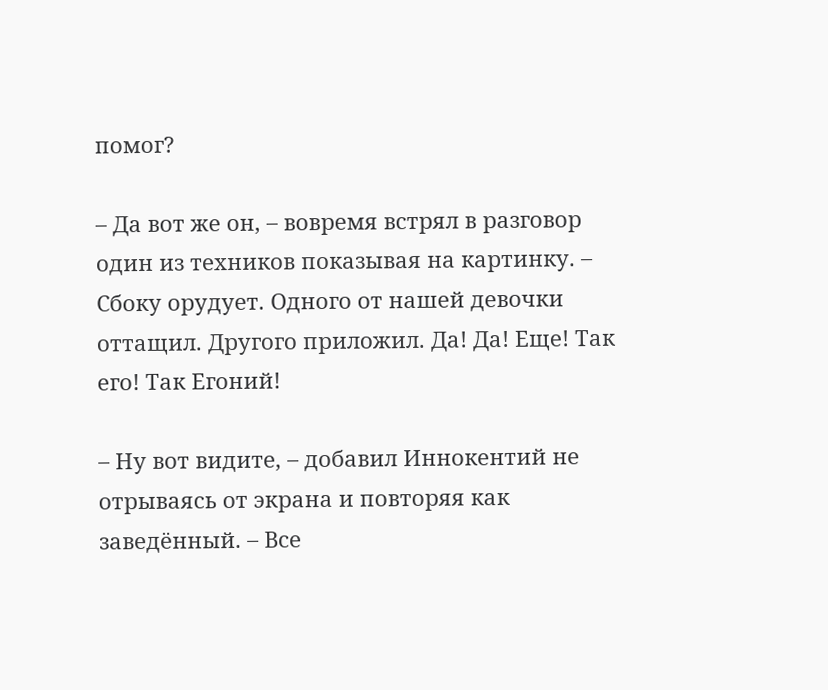помог?

– Да вот же он, – вовремя встрял в разговор один из техников показывая на картинку. – Сбоку орудует. Одного от нашей девочки оттащил. Другого приложил. Да! Да! Еще! Так его! Так Егоний!

– Ну вот видите, – добавил Иннокентий не отрываясь от экрана и повторяя как заведённый. – Все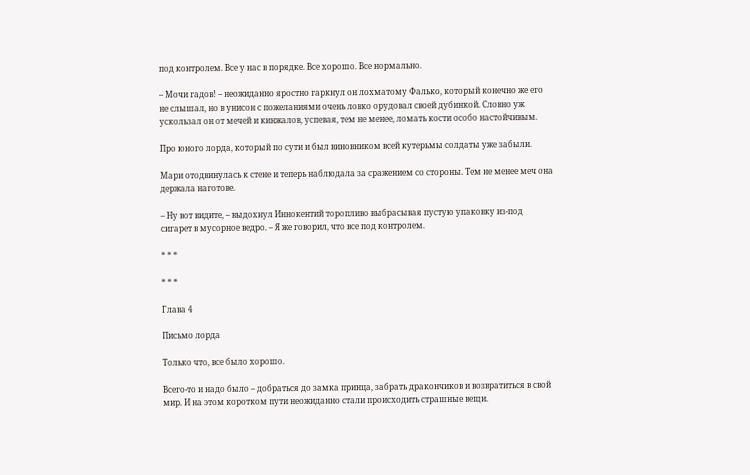под контролем. Все у нас в порядке. Все хорошо. Все нормально.

– Мочи гадов! – неожиданно яростно гаркнул он лохматому Фалько, который конечно же его не слышал, но в унисон с пожеланиями очень ловко орудовал своей дубинкой. Словно уж ускользал он от мечей и кинжалов, успевая, тем не менее, ломать кости особо настойчивым.

Про юного лорда, который по сути и был виновником всей кутерьмы солдаты уже забыли.

Мари отодвинулась к стене и теперь наблюдала за сражением со стороны. Тем не менее меч она держала наготове.

– Ну вот видите, – выдохнул Иннокентий торопливо выбрасывая пустую упаковку из-под сигарет в мусорное ведро. – Я же говорил, что все под контролем.

* * *

* * *

Глава 4

Письмо лорда

Только что, все было хорошо.

Всего-то и надо было – добраться до замка принца, забрать дракончиков и возвратиться в свой мир. И на этом коротком пути неожиданно стали происходить страшные вещи.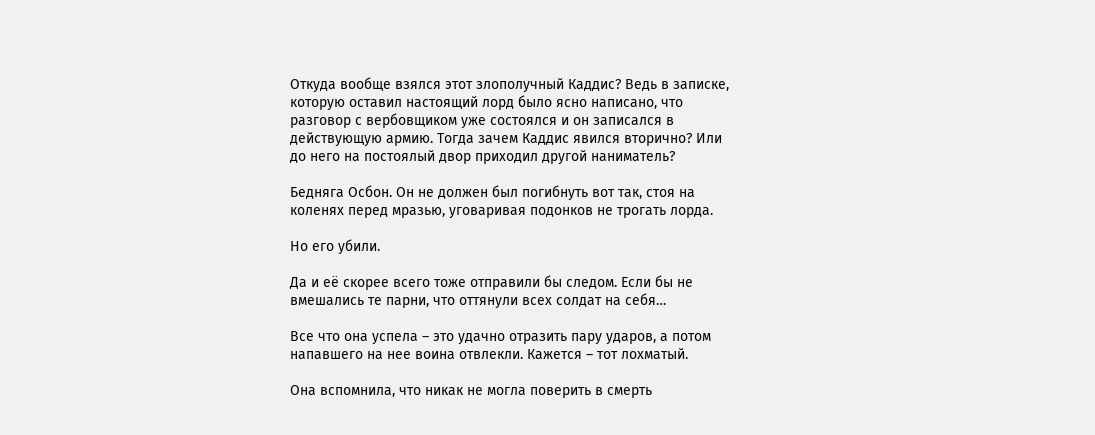Откуда вообще взялся этот злополучный Каддис? Ведь в записке, которую оставил настоящий лорд было ясно написано, что разговор с вербовщиком уже состоялся и он записался в действующую армию. Тогда зачем Каддис явился вторично? Или до него на постоялый двор приходил другой наниматель?

Бедняга Осбон. Он не должен был погибнуть вот так, стоя на коленях перед мразью, уговаривая подонков не трогать лорда.

Но его убили.

Да и её скорее всего тоже отправили бы следом. Если бы не вмешались те парни, что оттянули всех солдат на себя…

Все что она успела – это удачно отразить пару ударов, а потом напавшего на нее воина отвлекли. Кажется – тот лохматый.

Она вспомнила, что никак не могла поверить в смерть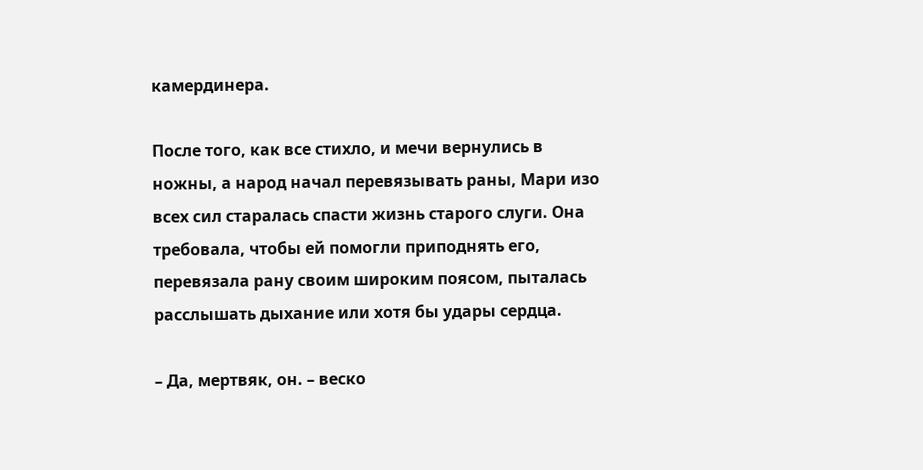камердинера.

После того, как все стихло, и мечи вернулись в ножны, а народ начал перевязывать раны, Мари изо всех сил старалась спасти жизнь старого слуги. Она требовала, чтобы ей помогли приподнять его, перевязала рану своим широким поясом, пыталась расслышать дыхание или хотя бы удары сердца.

– Да, мертвяк, он. – веско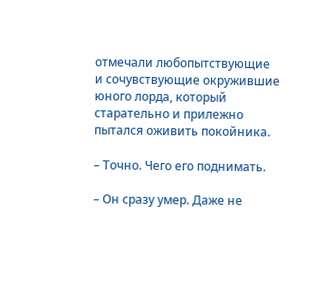отмечали любопытствующие и сочувствующие окружившие юного лорда, который старательно и прилежно пытался оживить покойника.

– Точно. Чего его поднимать.

– Он сразу умер. Даже не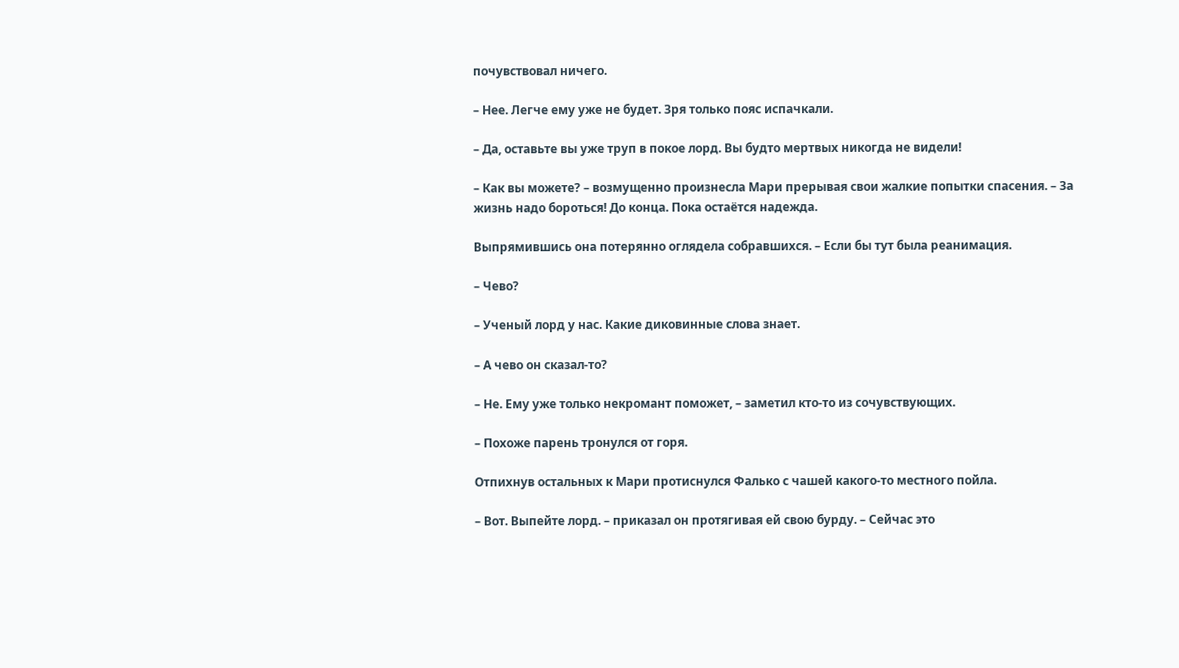почувствовал ничего.

– Нее. Легче ему уже не будет. Зря только пояс испачкали.

– Да, оставьте вы уже труп в покое лорд. Вы будто мертвых никогда не видели!

– Как вы можете? – возмущенно произнесла Мари прерывая свои жалкие попытки спасения. – За жизнь надо бороться! До конца. Пока остаётся надежда.

Выпрямившись она потерянно оглядела собравшихся. – Если бы тут была реанимация.

– Чево?

– Ученый лорд у нас. Какие диковинные слова знает.

– А чево он сказал-то?

– Не. Ему уже только некромант поможет, – заметил кто-то из сочувствующих.

– Похоже парень тронулся от горя.

Отпихнув остальных к Мари протиснулся Фалько с чашей какого-то местного пойла.

– Вот. Выпейте лорд. – приказал он протягивая ей свою бурду. – Сейчас это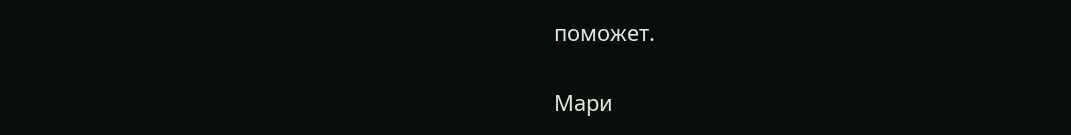поможет.

Мари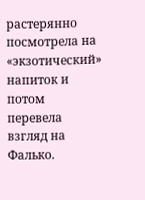растерянно посмотрела на «экзотический» напиток и потом перевела взгляд на Фалько.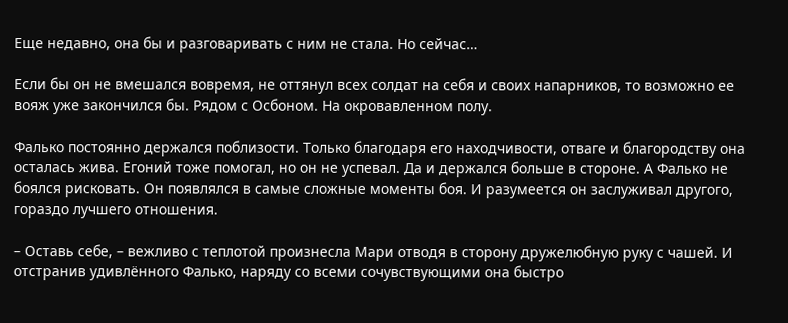Еще недавно, она бы и разговаривать с ним не стала. Но сейчас…

Если бы он не вмешался вовремя, не оттянул всех солдат на себя и своих напарников, то возможно ее вояж уже закончился бы. Рядом с Осбоном. На окровавленном полу.

Фалько постоянно держался поблизости. Только благодаря его находчивости, отваге и благородству она осталась жива. Егоний тоже помогал, но он не успевал. Да и держался больше в стороне. А Фалько не боялся рисковать. Он появлялся в самые сложные моменты боя. И разумеется он заслуживал другого, гораздо лучшего отношения.

– Оставь себе, – вежливо с теплотой произнесла Мари отводя в сторону дружелюбную руку с чашей. И отстранив удивлённого Фалько, наряду со всеми сочувствующими она быстро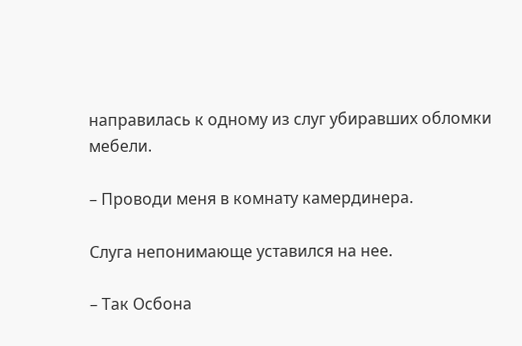направилась к одному из слуг убиравших обломки мебели.

– Проводи меня в комнату камердинера.

Слуга непонимающе уставился на нее.

– Так Осбона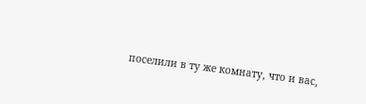поселили в ту же комнату, что и вас,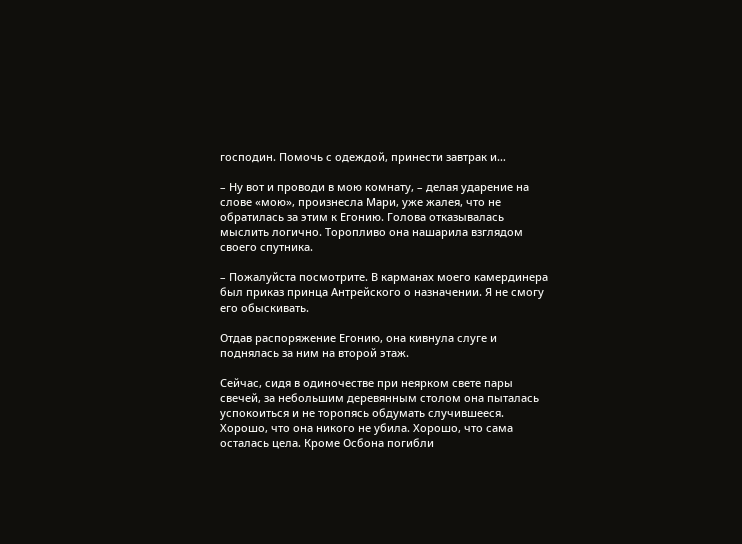господин. Помочь с одеждой, принести завтрак и…

– Ну вот и проводи в мою комнату, – делая ударение на слове «мою», произнесла Мари, уже жалея, что не обратилась за этим к Егонию. Голова отказывалась мыслить логично. Торопливо она нашарила взглядом своего спутника.

– Пожалуйста посмотрите. В карманах моего камердинера был приказ принца Антрейского о назначении. Я не смогу его обыскивать.

Отдав распоряжение Егонию, она кивнула слуге и поднялась за ним на второй этаж.

Сейчас, сидя в одиночестве при неярком свете пары свечей, за небольшим деревянным столом она пыталась успокоиться и не торопясь обдумать случившееся. Хорошо, что она никого не убила. Хорошо, что сама осталась цела. Кроме Осбона погибли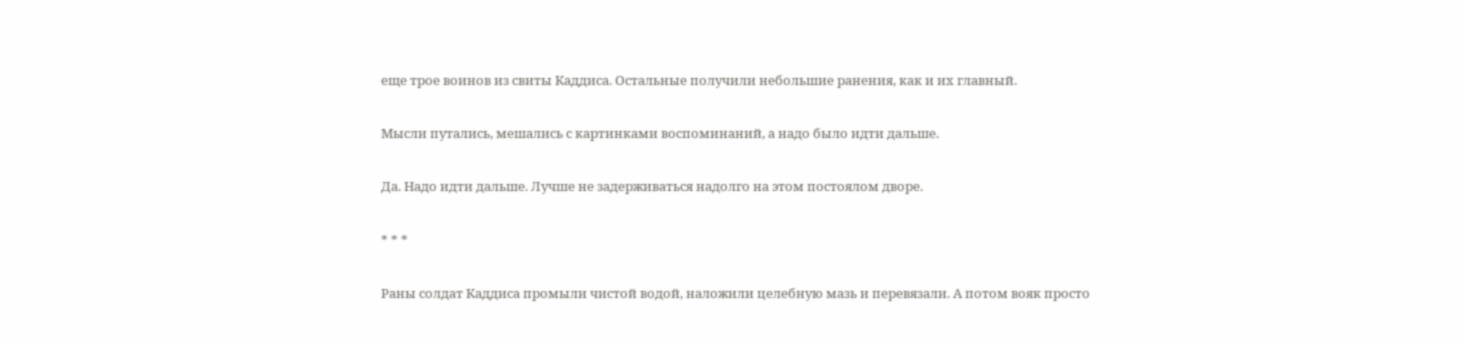еще трое воинов из свиты Каддиса. Остальные получили небольшие ранения, как и их главный.

Мысли путались, мешались с картинками воспоминаний, а надо было идти дальше.

Да. Надо идти дальше. Лучше не задерживаться надолго на этом постоялом дворе.

* * *

Раны солдат Каддиса промыли чистой водой, наложили целебную мазь и перевязали. А потом вояк просто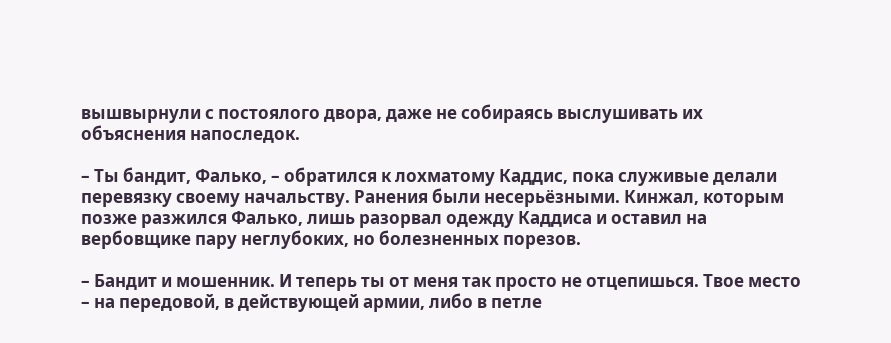вышвырнули с постоялого двора, даже не собираясь выслушивать их объяснения напоследок.

– Ты бандит, Фалько, – обратился к лохматому Каддис, пока служивые делали перевязку своему начальству. Ранения были несерьёзными. Кинжал, которым позже разжился Фалько, лишь разорвал одежду Каддиса и оставил на вербовщике пару неглубоких, но болезненных порезов.

– Бандит и мошенник. И теперь ты от меня так просто не отцепишься. Твое место – на передовой, в действующей армии, либо в петле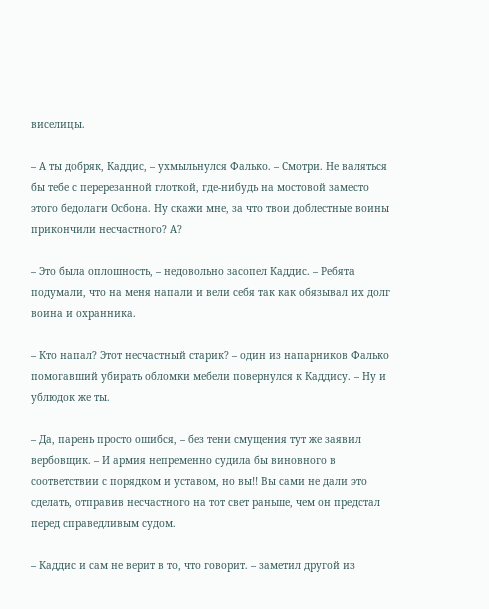виселицы.

– А ты добряк, Каддис, – ухмыльнулся Фалько. – Смотри. Не валяться бы тебе с перерезанной глоткой, где-нибудь на мостовой заместо этого бедолаги Осбона. Ну скажи мне, за что твои доблестные воины прикончили несчастного? А?

– Это была оплошность, – недовольно засопел Каддис. – Ребята подумали, что на меня напали и вели себя так как обязывал их долг воина и охранника.

– Кто напал? Этот несчастный старик? – один из напарников Фалько помогавший убирать обломки мебели повернулся к Каддису. – Ну и ублюдок же ты.

– Да, парень просто ошибся, – без тени смущения тут же заявил вербовщик. – И армия непременно судила бы виновного в соответствии с порядком и уставом, но вы!! Вы сами не дали это сделать, отправив несчастного на тот свет раньше, чем он предстал перед справедливым судом.

– Каддис и сам не верит в то, что говорит. – заметил другой из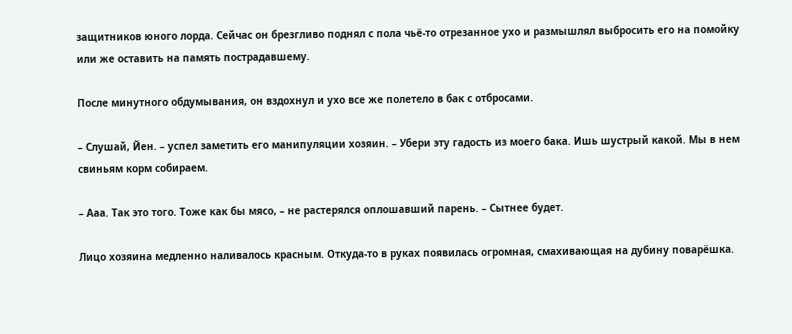защитников юного лорда. Сейчас он брезгливо поднял с пола чьё-то отрезанное ухо и размышлял выбросить его на помойку или же оставить на память пострадавшему.

После минутного обдумывания, он вздохнул и ухо все же полетело в бак с отбросами.

– Слушай, Йен. – успел заметить его манипуляции хозяин. – Убери эту гадость из моего бака. Ишь шустрый какой. Мы в нем свиньям корм собираем.

– Ааа. Так это того. Тоже как бы мясо, – не растерялся оплошавший парень. – Сытнее будет.

Лицо хозяина медленно наливалось красным. Откуда-то в руках появилась огромная, смахивающая на дубину поварёшка.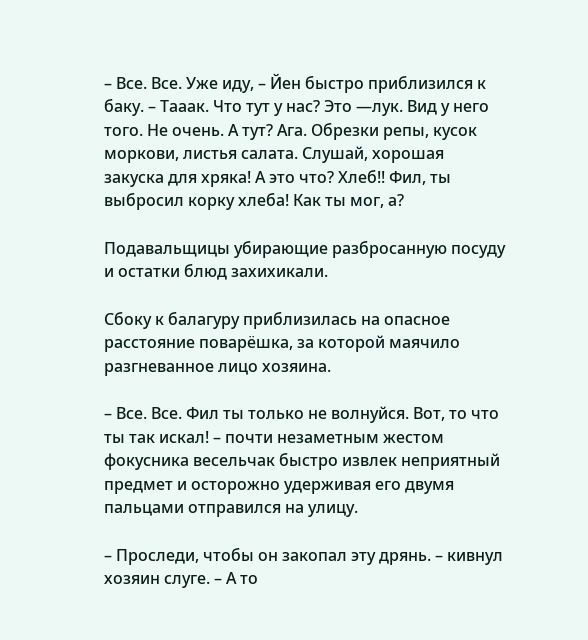– Все. Все. Уже иду, – Йен быстро приблизился к баку. – Тааак. Что тут у нас? Это —лук. Вид у него того. Не очень. А тут? Ага. Обрезки репы, кусок моркови, листья салата. Слушай, хорошая закуска для хряка! А это что? Хлеб!! Фил, ты выбросил корку хлеба! Как ты мог, а?

Подавальщицы убирающие разбросанную посуду и остатки блюд захихикали.

Сбоку к балагуру приблизилась на опасное расстояние поварёшка, за которой маячило разгневанное лицо хозяина.

– Все. Все. Фил ты только не волнуйся. Вот, то что ты так искал! – почти незаметным жестом фокусника весельчак быстро извлек неприятный предмет и осторожно удерживая его двумя пальцами отправился на улицу.

– Проследи, чтобы он закопал эту дрянь. – кивнул хозяин слуге. – А то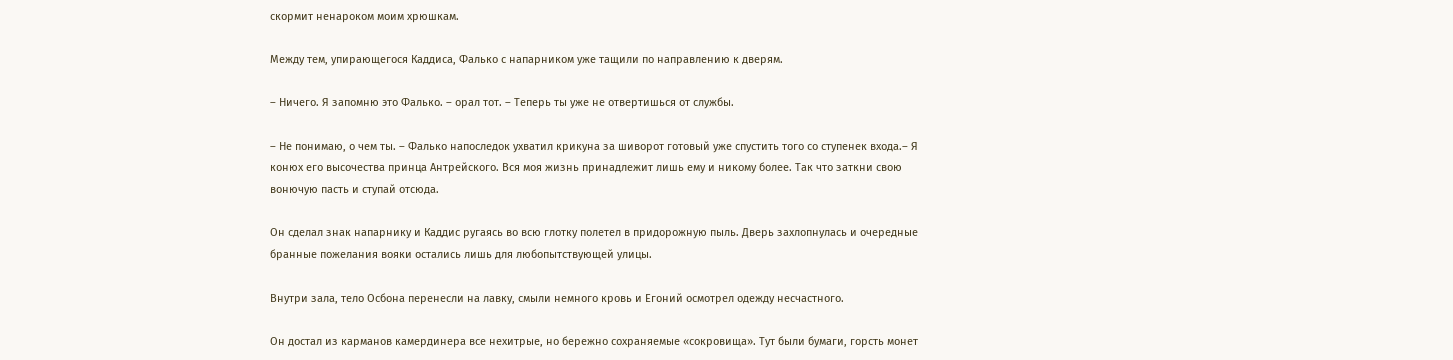скормит ненароком моим хрюшкам.

Между тем, упирающегося Каддиса, Фалько с напарником уже тащили по направлению к дверям.

– Ничего. Я запомню это Фалько. – орал тот. – Теперь ты уже не отвертишься от службы.

– Не понимаю, о чем ты. – Фалько напоследок ухватил крикуна за шиворот готовый уже спустить того со ступенек входа.– Я конюх его высочества принца Антрейского. Вся моя жизнь принадлежит лишь ему и никому более. Так что заткни свою вонючую пасть и ступай отсюда.

Он сделал знак напарнику и Каддис ругаясь во всю глотку полетел в придорожную пыль. Дверь захлопнулась и очередные бранные пожелания вояки остались лишь для любопытствующей улицы.

Внутри зала, тело Осбона перенесли на лавку, смыли немного кровь и Егоний осмотрел одежду несчастного.

Он достал из карманов камердинера все нехитрые, но бережно сохраняемые «сокровища». Тут были бумаги, горсть монет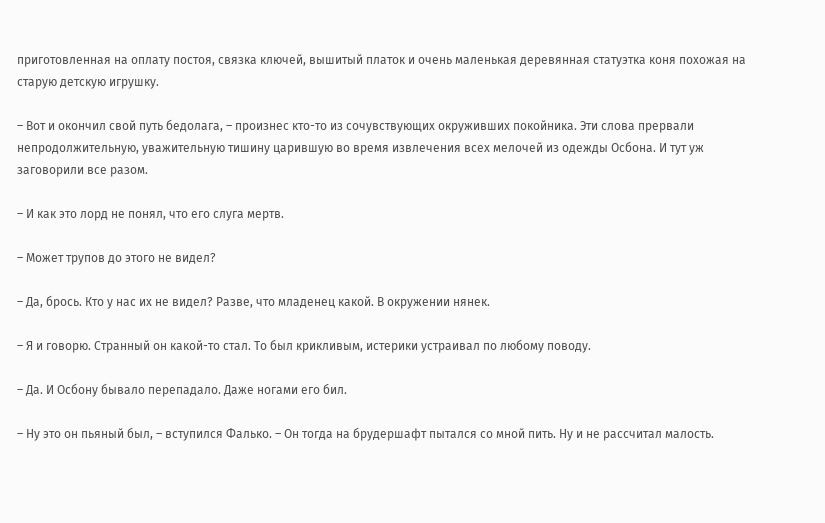приготовленная на оплату постоя, связка ключей, вышитый платок и очень маленькая деревянная статуэтка коня похожая на старую детскую игрушку.

– Вот и окончил свой путь бедолага, – произнес кто-то из сочувствующих окруживших покойника. Эти слова прервали непродолжительную, уважительную тишину царившую во время извлечения всех мелочей из одежды Осбона. И тут уж заговорили все разом.

– И как это лорд не понял, что его слуга мертв.

– Может трупов до этого не видел?

– Да, брось. Кто у нас их не видел? Разве, что младенец какой. В окружении нянек.

– Я и говорю. Странный он какой-то стал. То был крикливым, истерики устраивал по любому поводу.

– Да. И Осбону бывало перепадало. Даже ногами его бил.

– Ну это он пьяный был, – вступился Фалько. – Он тогда на брудершафт пытался со мной пить. Ну и не рассчитал малость.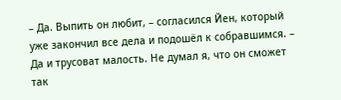– Да. Выпить он любит, – согласился Йен, который уже закончил все дела и подошёл к собравшимся. – Да и трусоват малость. Не думал я, что он сможет так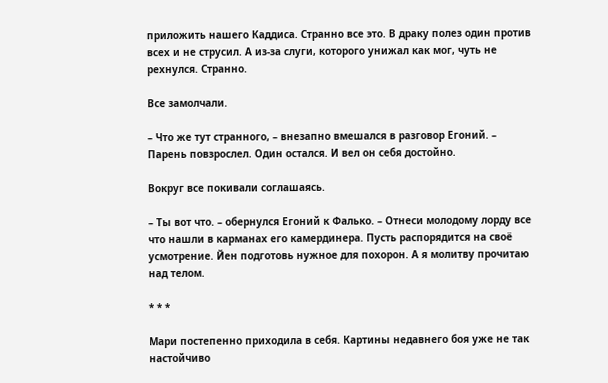приложить нашего Каддиса. Странно все это. В драку полез один против всех и не струсил. А из-за слуги, которого унижал как мог, чуть не рехнулся. Странно.

Все замолчали.

– Что же тут странного, – внезапно вмешался в разговор Егоний. – Парень повзрослел. Один остался. И вел он себя достойно.

Вокруг все покивали соглашаясь.

– Ты вот что. – обернулся Егоний к Фалько. – Отнеси молодому лорду все что нашли в карманах его камердинера. Пусть распорядится на своё усмотрение. Йен подготовь нужное для похорон. А я молитву прочитаю над телом.

* * *

Мари постепенно приходила в себя. Картины недавнего боя уже не так настойчиво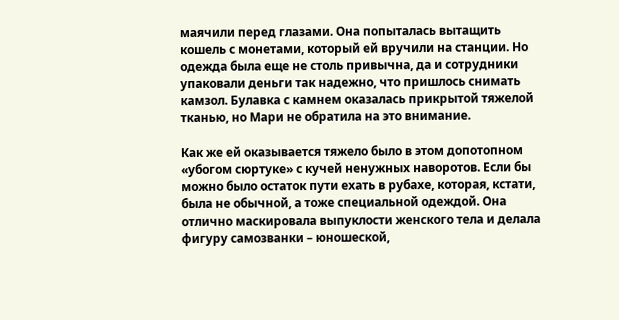маячили перед глазами. Она попыталась вытащить кошель с монетами, который ей вручили на станции. Но одежда была еще не столь привычна, да и сотрудники упаковали деньги так надежно, что пришлось снимать камзол. Булавка с камнем оказалась прикрытой тяжелой тканью, но Мари не обратила на это внимание.

Как же ей оказывается тяжело было в этом допотопном «убогом сюртуке» с кучей ненужных наворотов. Если бы можно было остаток пути ехать в рубахе, которая, кстати, была не обычной, а тоже специальной одеждой. Она отлично маскировала выпуклости женского тела и делала фигуру самозванки – юношеской,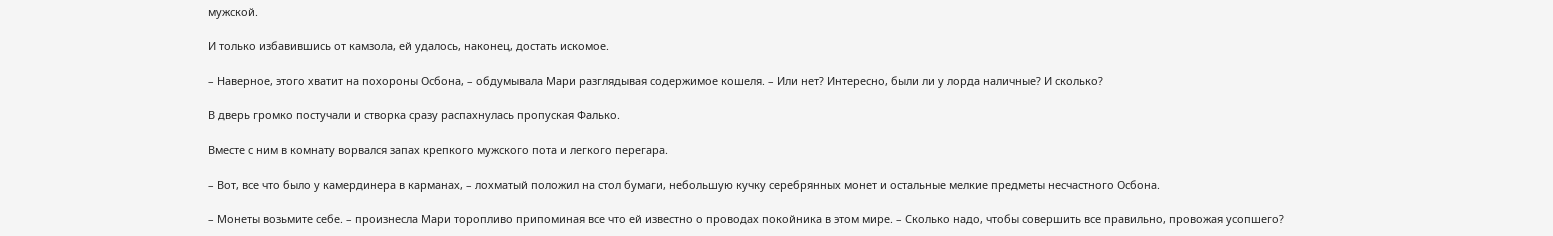мужской.

И только избавившись от камзола, ей удалось, наконец, достать искомое.

– Наверное, этого хватит на похороны Осбона, – обдумывала Мари разглядывая содержимое кошеля. – Или нет? Интересно, были ли у лорда наличные? И сколько?

В дверь громко постучали и створка сразу распахнулась пропуская Фалько.

Вместе с ним в комнату ворвался запах крепкого мужского пота и легкого перегара.

– Вот, все что было у камердинера в карманах, – лохматый положил на стол бумаги, небольшую кучку серебрянных монет и остальные мелкие предметы несчастного Осбона.

– Монеты возьмите себе. – произнесла Мари торопливо припоминая все что ей известно о проводах покойника в этом мире. – Сколько надо, чтобы совершить все правильно, провожая усопшего?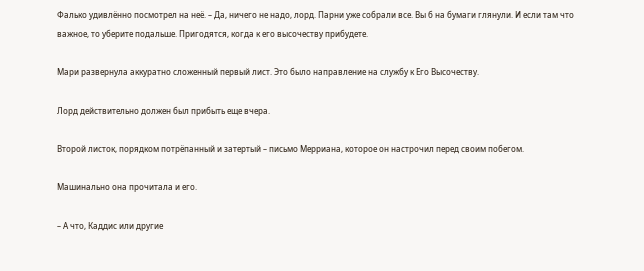Фалько удивлённо посмотрел на неё. – Да, ничего не надо, лорд. Парни уже собрали все. Вы б на бумаги глянули. И если там что важное, то уберите подальше. Пригодятся, когда к его высочеству прибудете.

Мари развернула аккуратно сложенный первый лист. Это было направление на службу к Его Высочеству.

Лорд действительно должен был прибыть еще вчера.

Второй листок, порядком потрёпанный и затертый – письмо Мерриана, которое он настрочил перед своим побегом.

Машинально она прочитала и его.

– А что, Каддис или другие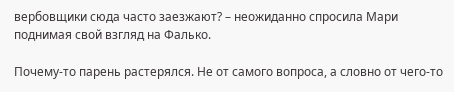вербовщики сюда часто заезжают? – неожиданно спросила Мари поднимая свой взгляд на Фалько.

Почему-то парень растерялся. Не от самого вопроса, а словно от чего-то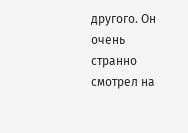другого. Он очень странно смотрел на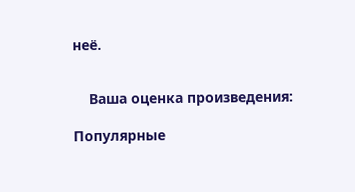неё.


    Ваша оценка произведения:

Популярные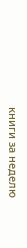книги за неделю